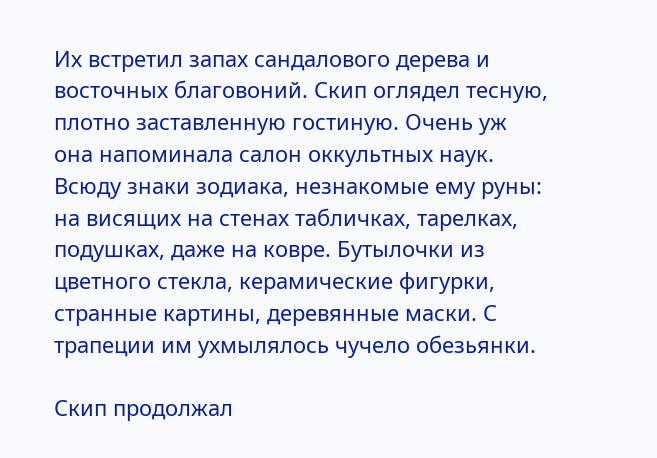Их встретил запах сандалового дерева и восточных благовоний. Скип оглядел тесную, плотно заставленную гостиную. Очень уж она напоминала салон оккультных наук. Всюду знаки зодиака, незнакомые ему руны: на висящих на стенах табличках, тарелках, подушках, даже на ковре. Бутылочки из цветного стекла, керамические фигурки, странные картины, деревянные маски. С трапеции им ухмылялось чучело обезьянки.

Скип продолжал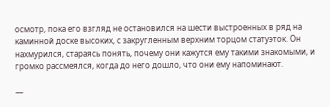осмотр, пока его взгляд не остановился на шести выстроенных в ряд на каминной доске высоких, с закругленным верхним торцом статуэток. Он нахмурился, стараясь понять, почему они кажутся ему такими знакомыми, и громко рассмеялся, когда до него дошло, что они ему напоминают.

—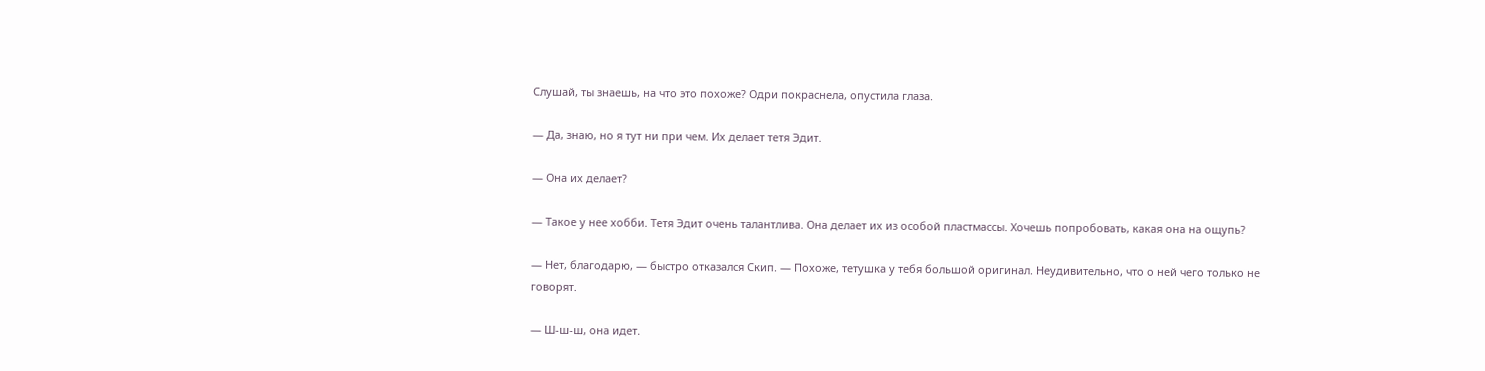Слушай, ты знаешь, на что это похоже? Одри покраснела, опустила глаза.

— Да, знаю, но я тут ни при чем. Их делает тетя Эдит.

— Она их делает?

— Такое у нее хобби. Тетя Эдит очень талантлива. Она делает их из особой пластмассы. Хочешь попробовать, какая она на ощупь?

— Нет, благодарю, — быстро отказался Скип. — Похоже, тетушка у тебя большой оригинал. Неудивительно, что о ней чего только не говорят.

— Ш-ш-ш, она идет.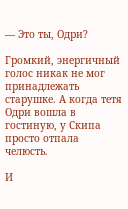— Это ты, Одри?

Громкий, энергичный голос никак не мог принадлежать старушке. А когда тетя Одри вошла в гостиную, у Скипа просто отпала челюсть.

И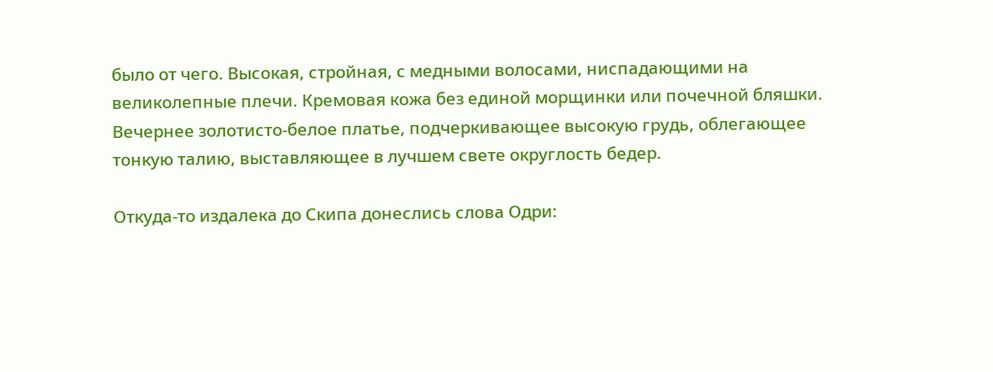было от чего. Высокая, стройная, с медными волосами, ниспадающими на великолепные плечи. Кремовая кожа без единой морщинки или почечной бляшки. Вечернее золотисто-белое платье, подчеркивающее высокую грудь, облегающее тонкую талию, выставляющее в лучшем свете округлость бедер.

Откуда-то издалека до Скипа донеслись слова Одри: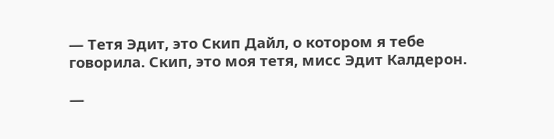— Тетя Эдит, это Скип Дайл, о котором я тебе говорила. Скип, это моя тетя, мисс Эдит Калдерон.

—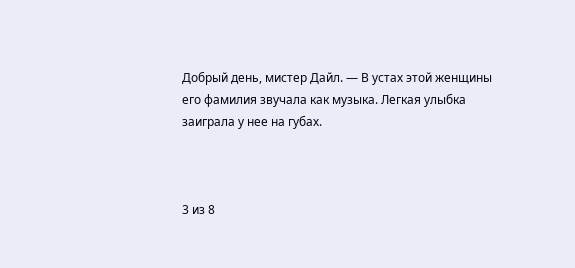Добрый день, мистер Дайл. — В устах этой женщины его фамилия звучала как музыка. Легкая улыбка заиграла у нее на губах.



3 из 8